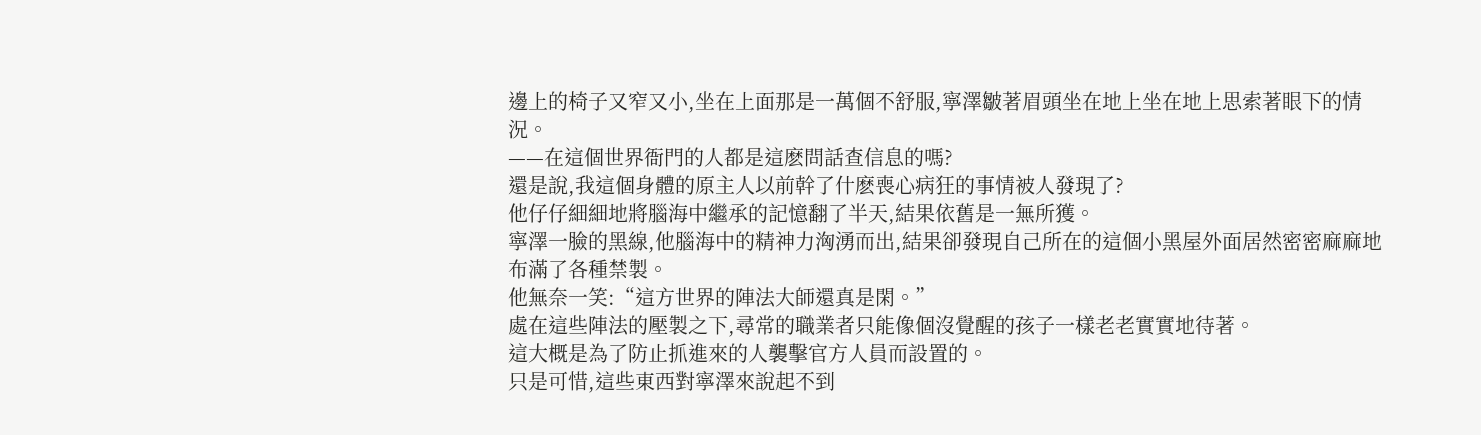邊上的椅子又窄又小,坐在上面那是一萬個不舒服,寧澤皺著眉頭坐在地上坐在地上思索著眼下的情況。
——在這個世界衙門的人都是這麽問話查信息的嗎?
還是說,我這個身體的原主人以前幹了什麽喪心病狂的事情被人發現了?
他仔仔細細地將腦海中繼承的記憶翻了半天,結果依舊是一無所獲。
寧澤一臉的黑線,他腦海中的精神力洶湧而出,結果卻發現自己所在的這個小黑屋外面居然密密麻麻地布滿了各種禁製。
他無奈一笑:“這方世界的陣法大師還真是閑。”
處在這些陣法的壓製之下,尋常的職業者只能像個沒覺醒的孩子一樣老老實實地待著。
這大概是為了防止抓進來的人襲擊官方人員而設置的。
只是可惜,這些東西對寧澤來說起不到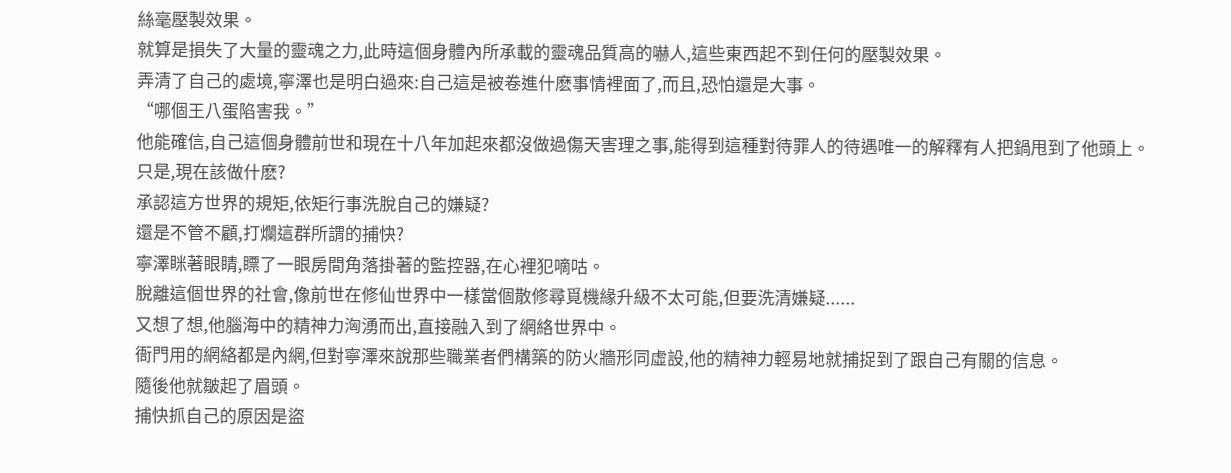絲毫壓製效果。
就算是損失了大量的靈魂之力,此時這個身體內所承載的靈魂品質高的嚇人,這些東西起不到任何的壓製效果。
弄清了自己的處境,寧澤也是明白過來:自己這是被卷進什麽事情裡面了,而且,恐怕還是大事。
“哪個王八蛋陷害我。”
他能確信,自己這個身體前世和現在十八年加起來都沒做過傷天害理之事,能得到這種對待罪人的待遇唯一的解釋有人把鍋甩到了他頭上。
只是,現在該做什麽?
承認這方世界的規矩,依矩行事洗脫自己的嫌疑?
還是不管不顧,打爛這群所謂的捕快?
寧澤眯著眼睛,瞟了一眼房間角落掛著的監控器,在心裡犯嘀咕。
脫離這個世界的社會,像前世在修仙世界中一樣當個散修尋覓機緣升級不太可能,但要洗清嫌疑......
又想了想,他腦海中的精神力洶湧而出,直接融入到了網絡世界中。
衙門用的網絡都是內網,但對寧澤來說那些職業者們構築的防火牆形同虛設,他的精神力輕易地就捕捉到了跟自己有關的信息。
隨後他就皺起了眉頭。
捕快抓自己的原因是盜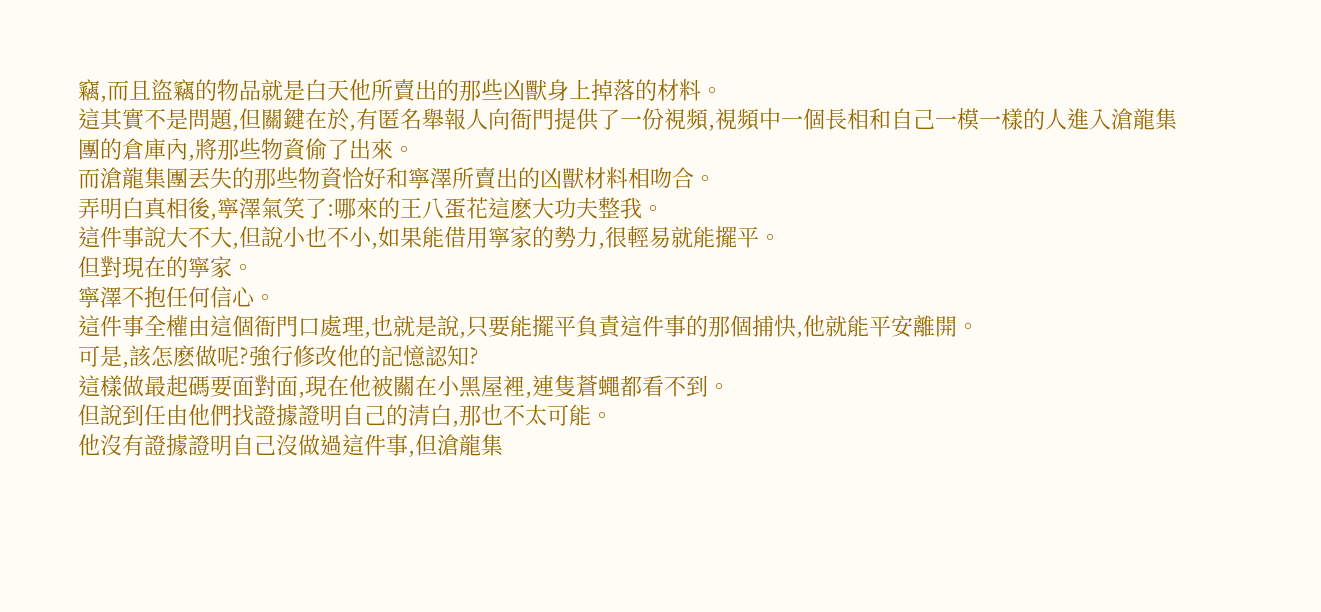竊,而且盜竊的物品就是白天他所賣出的那些凶獸身上掉落的材料。
這其實不是問題,但關鍵在於,有匿名舉報人向衙門提供了一份視頻,視頻中一個長相和自己一模一樣的人進入滄龍集團的倉庫內,將那些物資偷了出來。
而滄龍集團丟失的那些物資恰好和寧澤所賣出的凶獸材料相吻合。
弄明白真相後,寧澤氣笑了:哪來的王八蛋花這麽大功夫整我。
這件事說大不大,但說小也不小,如果能借用寧家的勢力,很輕易就能擺平。
但對現在的寧家。
寧澤不抱任何信心。
這件事全權由這個衙門口處理,也就是說,只要能擺平負責這件事的那個捕快,他就能平安離開。
可是,該怎麽做呢?強行修改他的記憶認知?
這樣做最起碼要面對面,現在他被關在小黑屋裡,連隻蒼蠅都看不到。
但說到任由他們找證據證明自己的清白,那也不太可能。
他沒有證據證明自己沒做過這件事,但滄龍集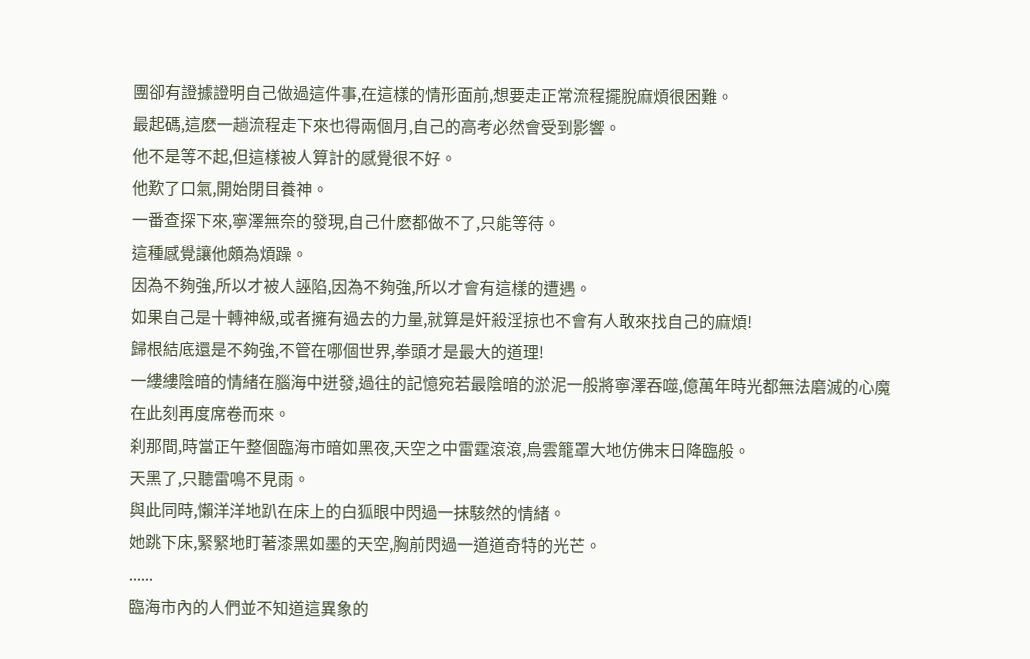團卻有證據證明自己做過這件事,在這樣的情形面前,想要走正常流程擺脫麻煩很困難。
最起碼,這麽一趟流程走下來也得兩個月,自己的高考必然會受到影響。
他不是等不起,但這樣被人算計的感覺很不好。
他歎了口氣,開始閉目養神。
一番查探下來,寧澤無奈的發現,自己什麽都做不了,只能等待。
這種感覺讓他頗為煩躁。
因為不夠強,所以才被人誣陷,因為不夠強,所以才會有這樣的遭遇。
如果自己是十轉神級,或者擁有過去的力量,就算是奸殺淫掠也不會有人敢來找自己的麻煩!
歸根結底還是不夠強,不管在哪個世界,拳頭才是最大的道理!
一縷縷陰暗的情緒在腦海中迸發,過往的記憶宛若最陰暗的淤泥一般將寧澤吞噬,億萬年時光都無法磨滅的心魔在此刻再度席卷而來。
刹那間,時當正午整個臨海市暗如黑夜,天空之中雷霆滾滾,烏雲籠罩大地仿佛末日降臨般。
天黑了,只聽雷鳴不見雨。
與此同時,懶洋洋地趴在床上的白狐眼中閃過一抹駭然的情緒。
她跳下床,緊緊地盯著漆黑如墨的天空,胸前閃過一道道奇特的光芒。
......
臨海市內的人們並不知道這異象的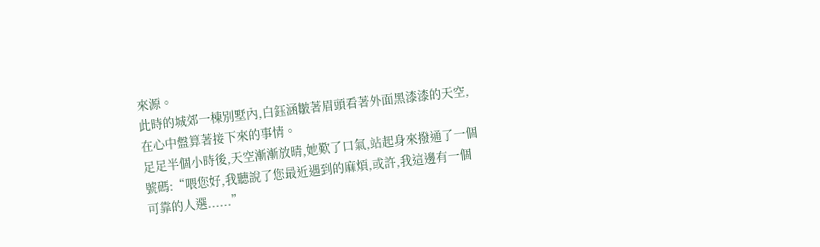來源。
此時的城郊一棟別墅內,白鈺涵皺著眉頭看著外面黑漆漆的天空,在心中盤算著接下來的事情。
足足半個小時後,天空漸漸放晴,她歎了口氣,站起身來撥通了一個號碼:“喂您好,我聽說了您最近遇到的麻煩,或許,我這邊有一個可靠的人選......”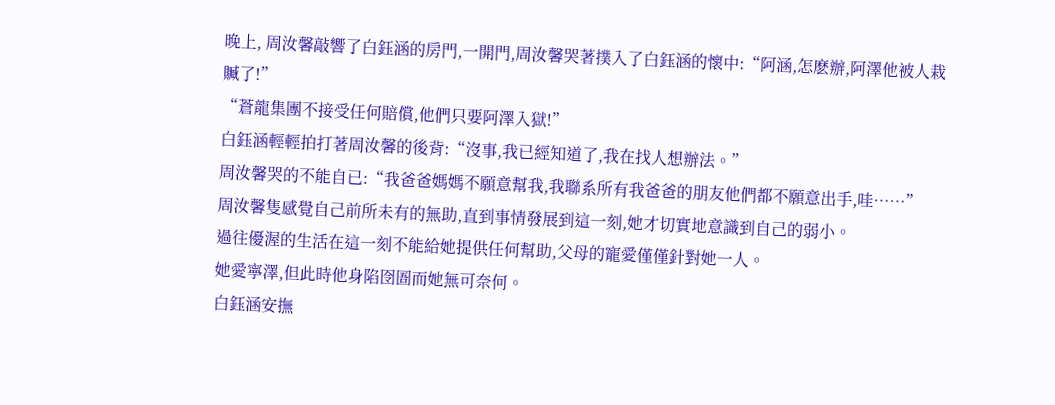晚上, 周汝馨敲響了白鈺涵的房門,一開門,周汝馨哭著撲入了白鈺涵的懷中:“阿涵,怎麽辦,阿澤他被人栽贓了!”
“蒼龍集團不接受任何賠償,他們只要阿澤入獄!”
白鈺涵輕輕拍打著周汝馨的後背:“沒事,我已經知道了,我在找人想辦法。”
周汝馨哭的不能自已:“我爸爸媽媽不願意幫我,我聯系所有我爸爸的朋友他們都不願意出手,哇……”
周汝馨隻感覺自己前所未有的無助,直到事情發展到這一刻,她才切實地意識到自己的弱小。
過往優渥的生活在這一刻不能給她提供任何幫助,父母的寵愛僅僅針對她一人。
她愛寧澤,但此時他身陷囹圄而她無可奈何。
白鈺涵安撫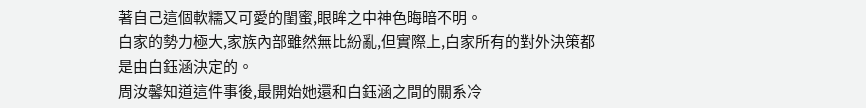著自己這個軟糯又可愛的閨蜜,眼眸之中神色晦暗不明。
白家的勢力極大,家族內部雖然無比紛亂,但實際上,白家所有的對外決策都是由白鈺涵決定的。
周汝馨知道這件事後,最開始她還和白鈺涵之間的關系冷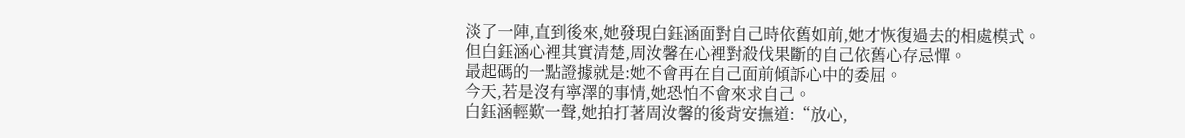淡了一陣,直到後來,她發現白鈺涵面對自己時依舊如前,她才恢復過去的相處模式。
但白鈺涵心裡其實清楚,周汝馨在心裡對殺伐果斷的自己依舊心存忌憚。
最起碼的一點證據就是:她不會再在自己面前傾訴心中的委屈。
今天,若是沒有寧澤的事情,她恐怕不會來求自己。
白鈺涵輕歎一聲,她拍打著周汝馨的後背安撫道:“放心,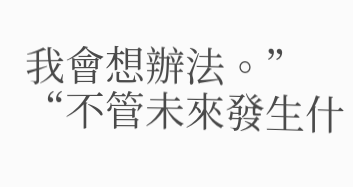我會想辦法。”
“不管未來發生什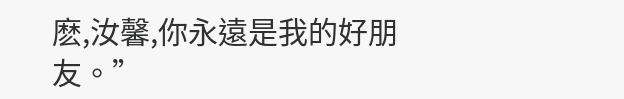麽,汝馨,你永遠是我的好朋友。”